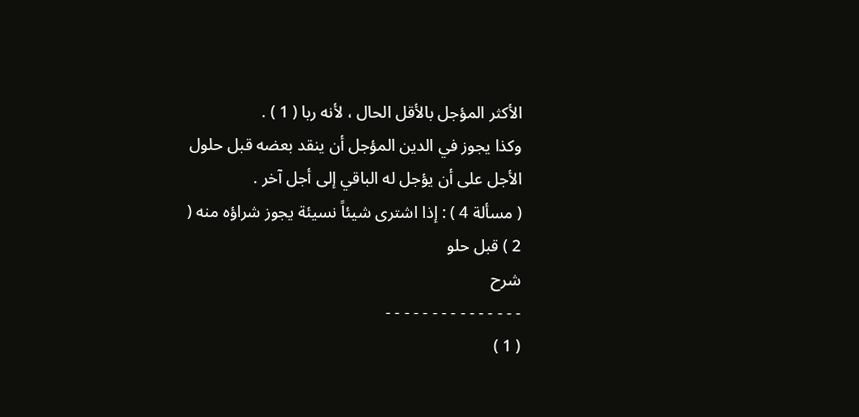الأكثر المؤجل بالأقل الحال ، لأنه ربا ( 1 ) .
وكذا يجوز في الدين المؤجل أن ينقد بعضه قبل حلول الأجل على أن يؤجل له الباقي إلى أجل آخر .
( مسألة 4 ) : إذا اشترى شيئاً نسيئة يجوز شراؤه منه ( 2 ) قبل حلو
شرح
- - - - - - - - - - - - - - -
( 1 )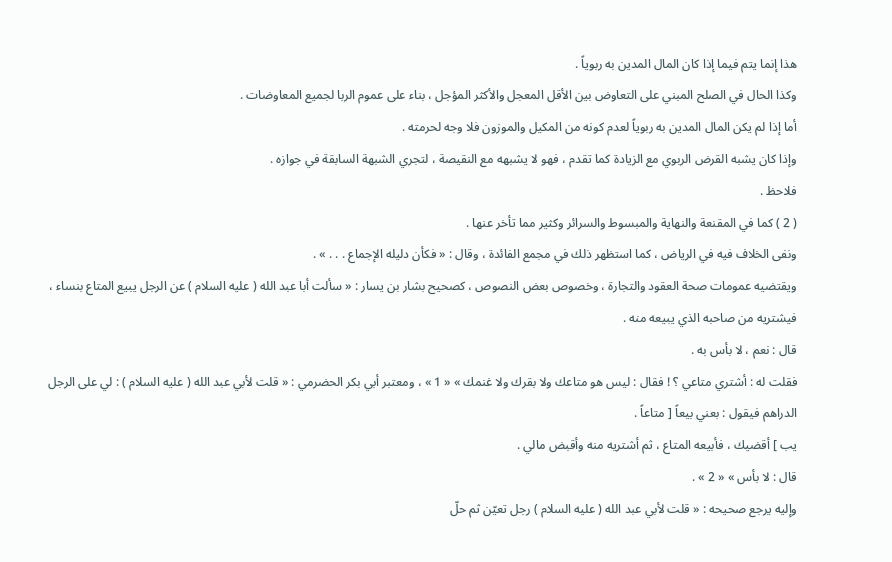هذا إنما يتم فيما إذا كان المال المدين به ربوياً .
وكذا الحال في الصلح المبني على التعاوض بين الأقل المعجل والأكثر المؤجل ، بناء على عموم الربا لجميع المعاوضات .
أما إذا لم يكن المال المدين به ربوياً لعدم كونه من المكيل والموزون فلا وجه لحرمته .
وإذا كان يشبه القرض الربوي مع الزيادة كما تقدم ، فهو لا يشبهه مع النقيصة ، لتجري الشبهة السابقة في جوازه .
فلاحظ .
( 2 ) كما في المقنعة والنهاية والمبسوط والسرائر وكثير مما تأخر عنها .
ونفى الخلاف فيه في الرياض ، كما استظهر ذلك في مجمع الفائدة ، وقال : « فكأن دليله الإجماع . . . » .
ويقتضيه عمومات صحة العقود والتجارة ، وخصوص بعض النصوص ، كصحيح بشار بن يسار : « سألت أبا عبد الله ( عليه السلام ) عن الرجل يبيع المتاع بنساء ، فيشتريه من صاحبه الذي يبيعه منه .
قال : نعم ، لا بأس به .
فقلت له : أشتري متاعي ؟ ! فقال : ليس هو متاعك ولا بقرك ولا غنمك » « 1 » ، ومعتبر أبي بكر الحضرمي : « قلت لأبي عبد الله ( عليه السلام ) : لي على الرجل الدراهم فيقول : بعني بيعاً [ متاعاً .
يب ] أقضيك ، فأبيعه المتاع ، ثم أشتريه منه وأقبض مالي .
قال : لا بأس » « 2 » .
وإليه يرجع صحيحه : « قلت لأبي عبد الله ( عليه السلام ) رجل تعيّن ثم حلّ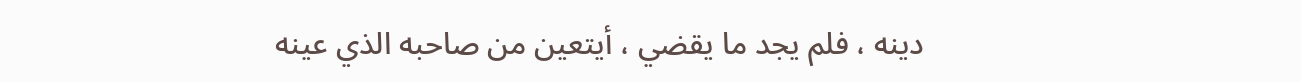دينه ، فلم يجد ما يقضي ، أيتعين من صاحبه الذي عينه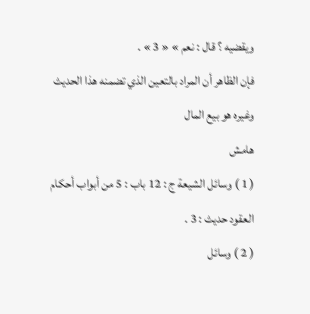ويقضيه ؟ قال : نعم » « 3 » .
فإن الظاهر أن المراد بالتعين الذي تضمنه هذا الحديث وغيره هو بيع المال
هامش
( 1 ) وسائل الشيعة ج : 12 باب : 5 من أبواب أحكام العقود حديث : 3 .
( 2 ) وسائل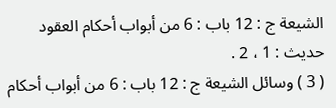الشيعة ج : 12 باب : 6 من أبواب أحكام العقود حديث : 1 ، 2 .
( 3 ) وسائل الشيعة ج : 12 باب : 6 من أبواب أحكام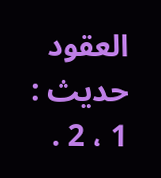العقود حديث : 1 ، 2 .